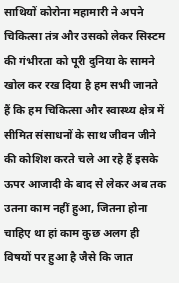साथियों कोरोना महामारी ने अपने चिकित्सा तंत्र और उसको लेकर सिस्टम की गंभीरता को पूरी दुनिया के सामने खोल कर रख दिया है हम सभी जानते हैं कि हम चिकित्सा और स्वास्थ्य क्षेत्र में सीमित संसाधनों के साथ जीवन जीने की कोशिश करते चले आ रहे हैं इसके ऊपर आजादी के बाद से लेकर अब तक उतना काम नहीं हुआ, जितना होना चाहिए था हां काम कुछ अलग ही विषयों पर हुआ है जैसे कि जात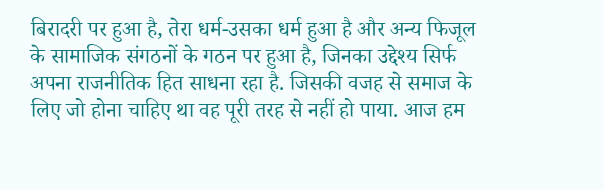बिरादरी पर हुआ है, तेरा धर्म-उसका धर्म हुआ है और अन्य फिजूल के सामाजिक संगठनों के गठन पर हुआ है, जिनका उद्देश्य सिर्फ अपना राजनीतिक हित साधना रहा है. जिसकी वजह से समाज के लिए जो होना चाहिए था वह पूरी तरह से नहीं हो पाया. आज हम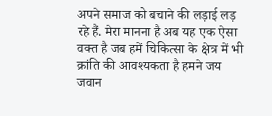अपने समाज को बचाने की लड़ाई लड़ रहे हैं. मेरा मानना है अब यह एक ऐसा वक्त है जब हमें चिकित्सा के क्षेत्र में भी क्रांति की आवश्यकता है हमने जय जवान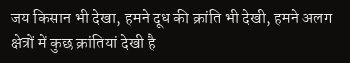जय किसान भी देखा, हमने दूध की क्रांति भी देखी, हमने अलग क्षेत्रों में कुछ क्रांतियां देखी है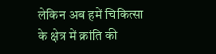लेकिन अब हमें चिकित्सा के क्षेत्र में क्रांति की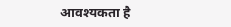आवश्यकता है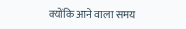क्योंकि आने वाला समय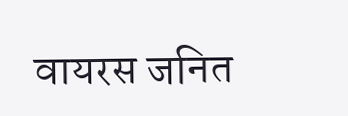वायरस जनित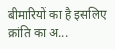बीमारियों का है इसलिए क्रांति का अ...